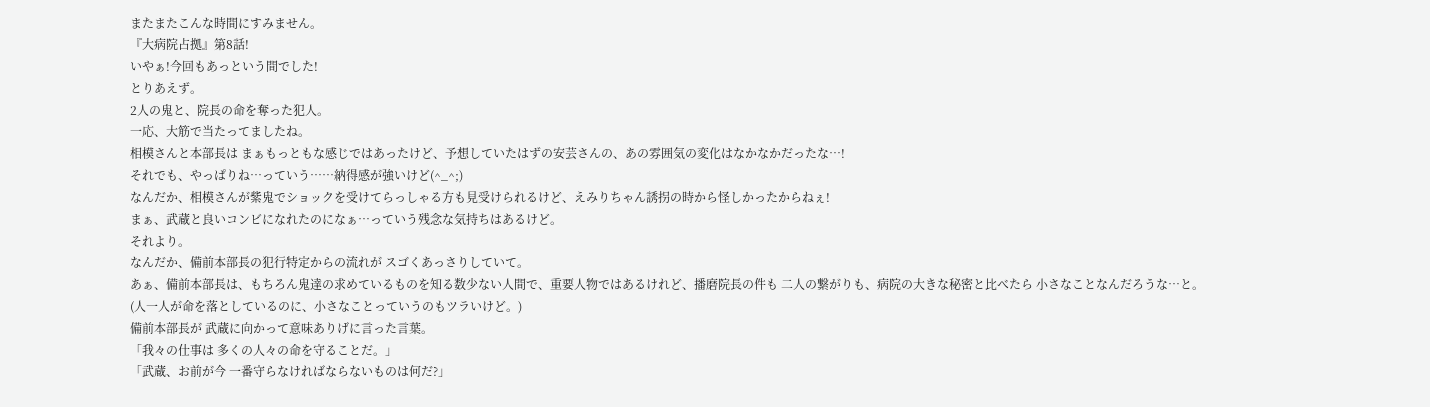またまたこんな時間にすみません。
『大病院占拠』第8話!
いやぁ!今回もあっという間でした!
とりあえず。
2人の鬼と、院長の命を奪った犯人。
一応、大筋で当たってましたね。
相模さんと本部長は まぁもっともな感じではあったけど、予想していたはずの安芸さんの、あの雰囲気の変化はなかなかだったな…!
それでも、やっぱりね…っていう……納得感が強いけど(^_^;)
なんだか、相模さんが紫鬼でショックを受けてらっしゃる方も見受けられるけど、えみりちゃん誘拐の時から怪しかったからねぇ!
まぁ、武蔵と良いコンビになれたのになぁ…っていう残念な気持ちはあるけど。
それより。
なんだか、備前本部長の犯行特定からの流れが スゴくあっさりしていて。
あぁ、備前本部長は、もちろん鬼達の求めているものを知る数少ない人間で、重要人物ではあるけれど、播磨院長の件も 二人の繋がりも、病院の大きな秘密と比べたら 小さなことなんだろうな…と。
(人一人が命を落としているのに、小さなことっていうのもツラいけど。)
備前本部長が 武蔵に向かって意味ありげに言った言葉。
「我々の仕事は 多くの人々の命を守ることだ。」
「武蔵、お前が今 一番守らなければならないものは何だ?」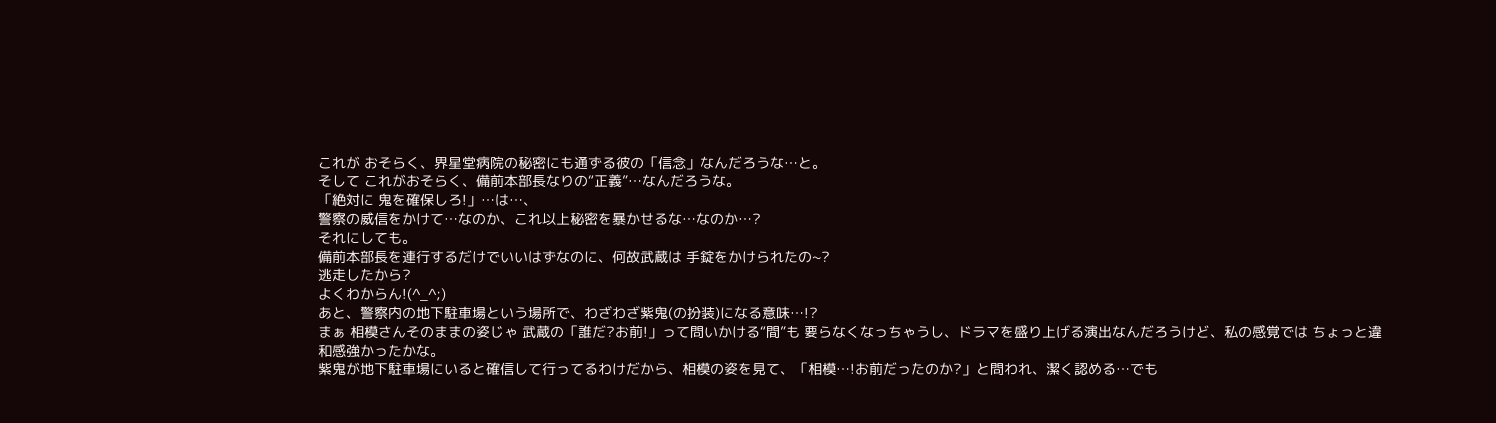これが おそらく、界星堂病院の秘密にも通ずる彼の「信念」なんだろうな…と。
そして これがおそらく、備前本部長なりの“正義”…なんだろうな。
「絶対に 鬼を確保しろ!」…は…、
警察の威信をかけて…なのか、これ以上秘密を暴かせるな…なのか…?
それにしても。
備前本部長を連行するだけでいいはずなのに、何故武蔵は 手錠をかけられたの~?
逃走したから?
よくわからん!(^_^;)
あと、警察内の地下駐車場という場所で、わざわざ紫鬼(の扮装)になる意味…!?
まぁ 相模さんそのままの姿じゃ 武蔵の「誰だ?お前!」って問いかける“間”も 要らなくなっちゃうし、ドラマを盛り上げる演出なんだろうけど、私の感覚では ちょっと違和感強かったかな。
紫鬼が地下駐車場にいると確信して行ってるわけだから、相模の姿を見て、「相模…!お前だったのか?」と問われ、潔く認める…でも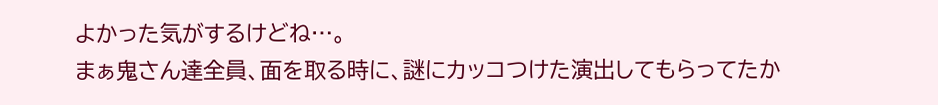よかった気がするけどね…。
まぁ鬼さん達全員、面を取る時に、謎にカッコつけた演出してもらってたか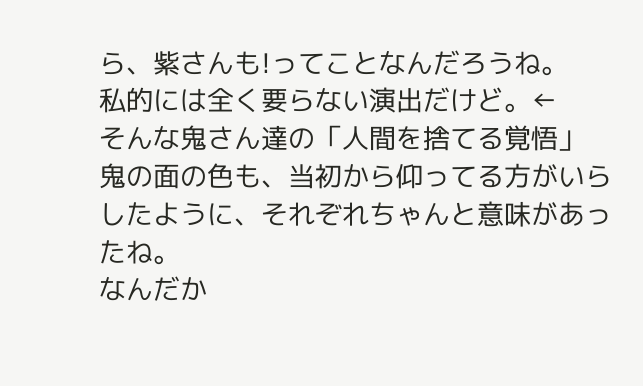ら、紫さんも!ってことなんだろうね。
私的には全く要らない演出だけど。←
そんな鬼さん達の「人間を捨てる覚悟」
鬼の面の色も、当初から仰ってる方がいらしたように、それぞれちゃんと意味があったね。
なんだか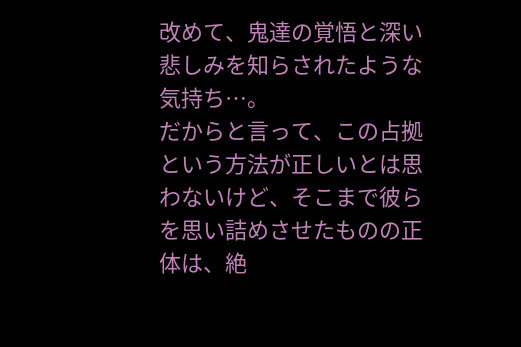改めて、鬼達の覚悟と深い悲しみを知らされたような気持ち…。
だからと言って、この占拠という方法が正しいとは思わないけど、そこまで彼らを思い詰めさせたものの正体は、絶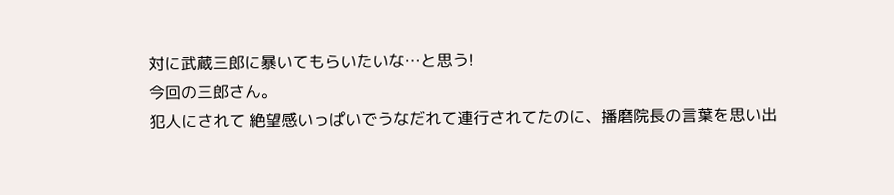対に武蔵三郎に暴いてもらいたいな…と思う!
今回の三郎さん。
犯人にされて 絶望感いっぱいでうなだれて連行されてたのに、播磨院長の言葉を思い出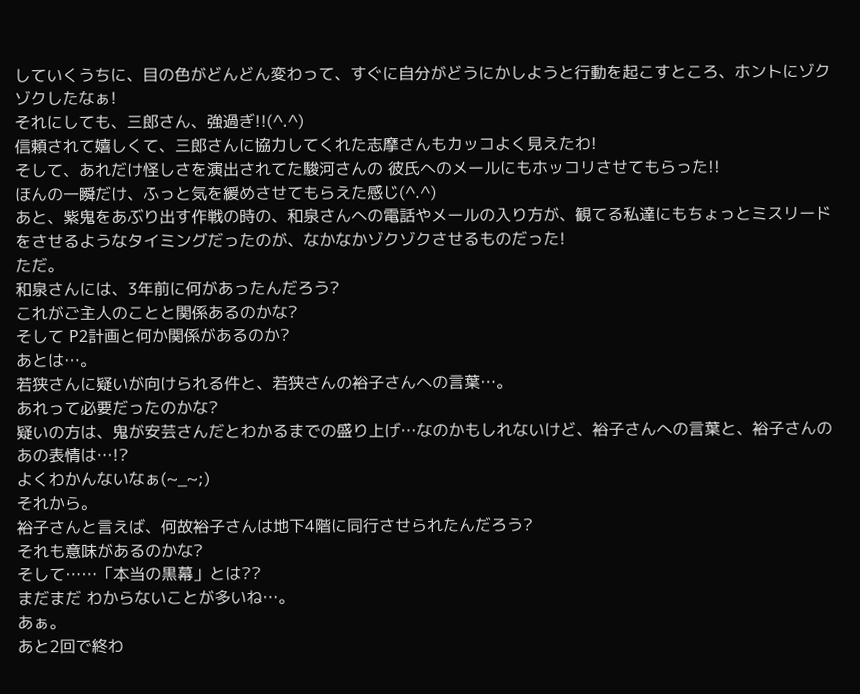していくうちに、目の色がどんどん変わって、すぐに自分がどうにかしようと行動を起こすところ、ホントにゾクゾクしたなぁ!
それにしても、三郎さん、強過ぎ!!(^.^)
信頼されて嬉しくて、三郎さんに協力してくれた志摩さんもカッコよく見えたわ!
そして、あれだけ怪しさを演出されてた駿河さんの 彼氏へのメールにもホッコリさせてもらった!!
ほんの一瞬だけ、ふっと気を緩めさせてもらえた感じ(^.^)
あと、紫鬼をあぶり出す作戦の時の、和泉さんへの電話やメールの入り方が、観てる私達にもちょっとミスリードをさせるようなタイミングだったのが、なかなかゾクゾクさせるものだった!
ただ。
和泉さんには、3年前に何があったんだろう?
これがご主人のことと関係あるのかな?
そして P2計画と何か関係があるのか?
あとは…。
若狭さんに疑いが向けられる件と、若狭さんの裕子さんへの言葉…。
あれって必要だったのかな?
疑いの方は、鬼が安芸さんだとわかるまでの盛り上げ…なのかもしれないけど、裕子さんへの言葉と、裕子さんのあの表情は…!?
よくわかんないなぁ(~_~;)
それから。
裕子さんと言えば、何故裕子さんは地下4階に同行させられたんだろう?
それも意味があるのかな?
そして……「本当の黒幕」とは??
まだまだ わからないことが多いね…。
あぁ。
あと2回で終わ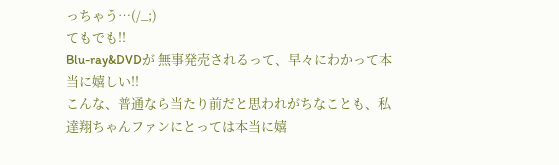っちゃう…(/_;)
てもでも!!
Blu-ray&DVDが 無事発売されるって、早々にわかって本当に嬉しい!!
こんな、普通なら当たり前だと思われがちなことも、私達翔ちゃんファンにとっては本当に嬉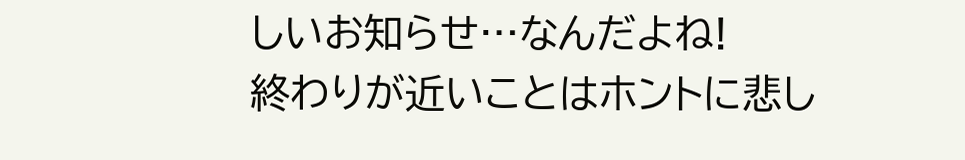しいお知らせ…なんだよね!
終わりが近いことはホントに悲し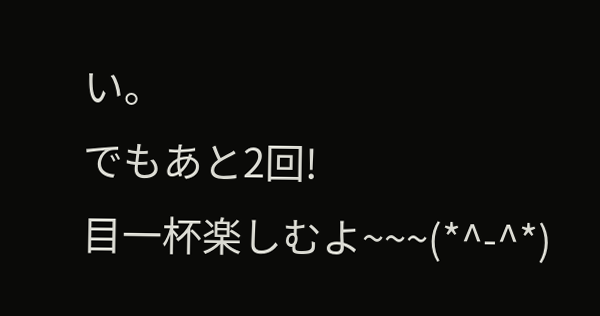い。
でもあと2回!
目一杯楽しむよ~~~(*^-^*)